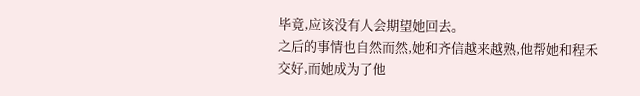毕竟,应该没有人会期望她回去。
之后的事情也自然而然,她和齐信越来越熟,他帮她和程禾交好,而她成为了他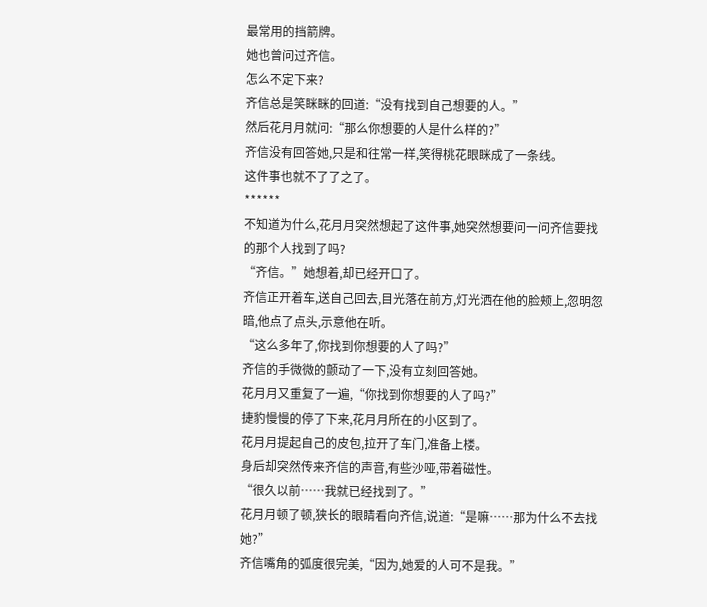最常用的挡箭牌。
她也曾问过齐信。
怎么不定下来?
齐信总是笑眯眯的回道:“没有找到自己想要的人。”
然后花月月就问:“那么你想要的人是什么样的?”
齐信没有回答她,只是和往常一样,笑得桃花眼眯成了一条线。
这件事也就不了了之了。
******
不知道为什么,花月月突然想起了这件事,她突然想要问一问齐信要找的那个人找到了吗?
“齐信。”她想着,却已经开口了。
齐信正开着车,送自己回去,目光落在前方,灯光洒在他的脸颊上,忽明忽暗,他点了点头,示意他在听。
“这么多年了,你找到你想要的人了吗?”
齐信的手微微的颤动了一下,没有立刻回答她。
花月月又重复了一遍,“你找到你想要的人了吗?”
捷豹慢慢的停了下来,花月月所在的小区到了。
花月月提起自己的皮包,拉开了车门,准备上楼。
身后却突然传来齐信的声音,有些沙哑,带着磁性。
“很久以前……我就已经找到了。”
花月月顿了顿,狭长的眼睛看向齐信,说道:“是嘛……那为什么不去找她?”
齐信嘴角的弧度很完美,“因为,她爱的人可不是我。”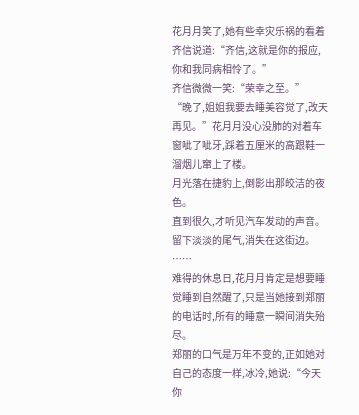花月月笑了,她有些幸灾乐祸的看着齐信说道:“齐信,这就是你的报应,你和我同病相怜了。”
齐信微微一笑:“荣幸之至。”
“晚了,姐姐我要去睡美容觉了,改天再见。”花月月没心没肺的对着车窗呲了呲牙,踩着五厘米的高跟鞋一溜烟儿窜上了楼。
月光落在捷豹上,倒影出那皎洁的夜色。
直到很久,才听见汽车发动的声音。
留下淡淡的尾气,消失在这街边。
……
难得的休息日,花月月肯定是想要睡觉睡到自然醒了,只是当她接到郑丽的电话时,所有的睡意一瞬间消失殆尽。
郑丽的口气是万年不变的,正如她对自己的态度一样,冰冷,她说:“今天你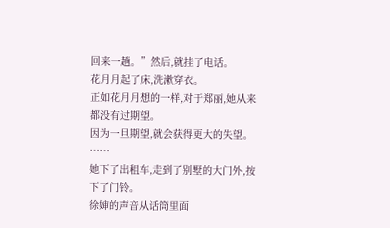回来一趟。”然后,就挂了电话。
花月月起了床,洗漱穿衣。
正如花月月想的一样,对于郑丽,她从来都没有过期望。
因为一旦期望,就会获得更大的失望。
……
她下了出租车,走到了别墅的大门外,按下了门铃。
徐婶的声音从话筒里面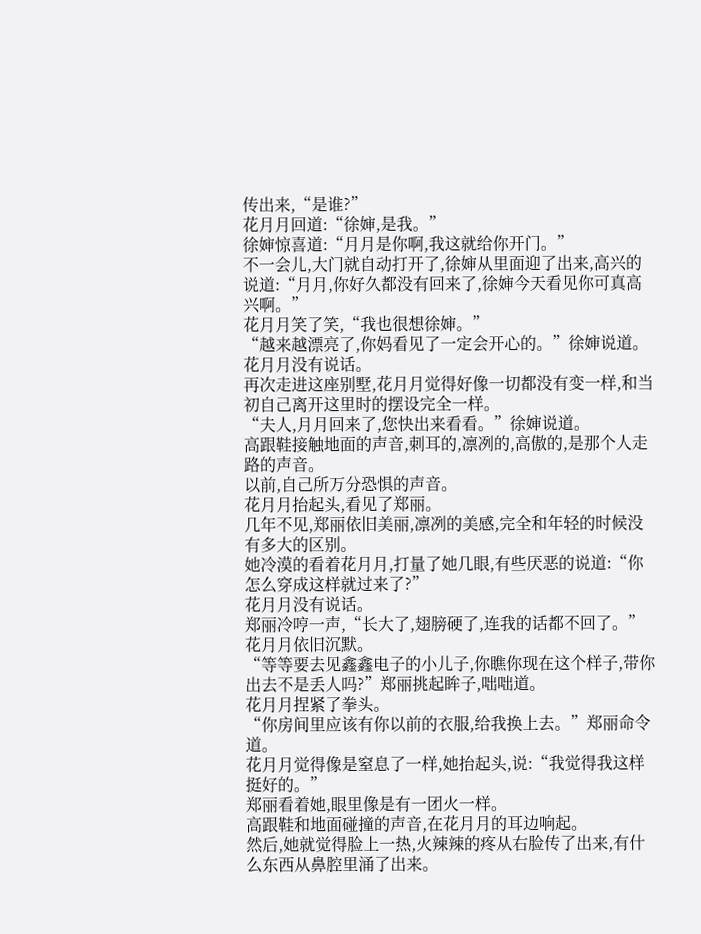传出来,“是谁?”
花月月回道:“徐婶,是我。”
徐婶惊喜道:“月月是你啊,我这就给你开门。”
不一会儿,大门就自动打开了,徐婶从里面迎了出来,高兴的说道:“月月,你好久都没有回来了,徐婶今天看见你可真高兴啊。”
花月月笑了笑,“我也很想徐婶。”
“越来越漂亮了,你妈看见了一定会开心的。”徐婶说道。
花月月没有说话。
再次走进这座别墅,花月月觉得好像一切都没有变一样,和当初自己离开这里时的摆设完全一样。
“夫人,月月回来了,您快出来看看。”徐婶说道。
高跟鞋接触地面的声音,刺耳的,凛冽的,高傲的,是那个人走路的声音。
以前,自己所万分恐惧的声音。
花月月抬起头,看见了郑丽。
几年不见,郑丽依旧美丽,凛冽的美感,完全和年轻的时候没有多大的区别。
她冷漠的看着花月月,打量了她几眼,有些厌恶的说道:“你怎么穿成这样就过来了?”
花月月没有说话。
郑丽冷哼一声,“长大了,翅膀硬了,连我的话都不回了。”
花月月依旧沉默。
“等等要去见鑫鑫电子的小儿子,你瞧你现在这个样子,带你出去不是丢人吗?”郑丽挑起眸子,咄咄道。
花月月捏紧了拳头。
“你房间里应该有你以前的衣服,给我换上去。”郑丽命令道。
花月月觉得像是窒息了一样,她抬起头,说:“我觉得我这样挺好的。”
郑丽看着她,眼里像是有一团火一样。
高跟鞋和地面碰撞的声音,在花月月的耳边响起。
然后,她就觉得脸上一热,火辣辣的疼从右脸传了出来,有什么东西从鼻腔里涌了出来。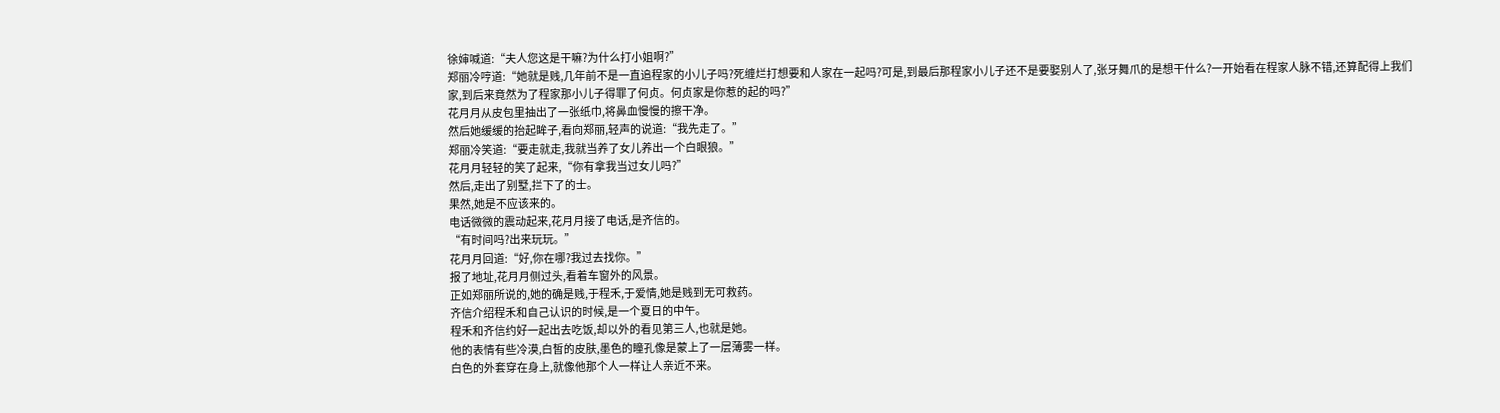徐婶喊道:“夫人您这是干嘛?为什么打小姐啊?”
郑丽冷哼道:“她就是贱,几年前不是一直追程家的小儿子吗?死缠烂打想要和人家在一起吗?可是,到最后那程家小儿子还不是要娶别人了,张牙舞爪的是想干什么?一开始看在程家人脉不错,还算配得上我们家,到后来竟然为了程家那小儿子得罪了何贞。何贞家是你惹的起的吗?”
花月月从皮包里抽出了一张纸巾,将鼻血慢慢的擦干净。
然后她缓缓的抬起眸子,看向郑丽,轻声的说道:“我先走了。”
郑丽冷笑道:“要走就走,我就当养了女儿养出一个白眼狼。”
花月月轻轻的笑了起来,“你有拿我当过女儿吗?”
然后,走出了别墅,拦下了的士。
果然,她是不应该来的。
电话微微的震动起来,花月月接了电话,是齐信的。
“有时间吗?出来玩玩。”
花月月回道:“好,你在哪?我过去找你。”
报了地址,花月月侧过头,看着车窗外的风景。
正如郑丽所说的,她的确是贱,于程禾,于爱情,她是贱到无可救药。
齐信介绍程禾和自己认识的时候,是一个夏日的中午。
程禾和齐信约好一起出去吃饭,却以外的看见第三人,也就是她。
他的表情有些冷漠,白皙的皮肤,墨色的瞳孔像是蒙上了一层薄雾一样。
白色的外套穿在身上,就像他那个人一样让人亲近不来。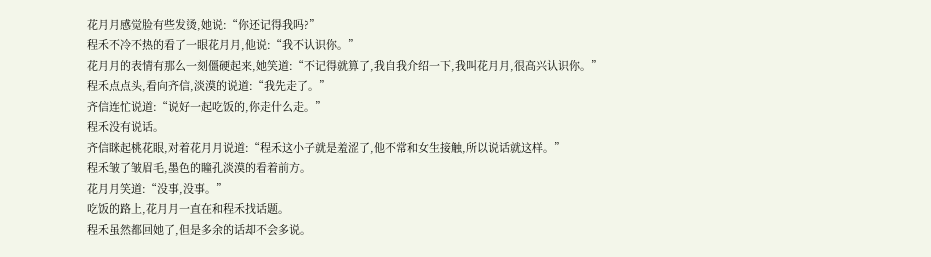花月月感觉脸有些发烫,她说:“你还记得我吗?”
程禾不冷不热的看了一眼花月月,他说:“我不认识你。”
花月月的表情有那么一刻僵硬起来,她笑道:“不记得就算了,我自我介绍一下,我叫花月月,很高兴认识你。”
程禾点点头,看向齐信,淡漠的说道:“我先走了。”
齐信连忙说道:“说好一起吃饭的,你走什么走。”
程禾没有说话。
齐信眯起桃花眼,对着花月月说道:“程禾这小子就是羞涩了,他不常和女生接触,所以说话就这样。”
程禾皱了皱眉毛,墨色的瞳孔淡漠的看着前方。
花月月笑道:“没事,没事。”
吃饭的路上,花月月一直在和程禾找话题。
程禾虽然都回她了,但是多余的话却不会多说。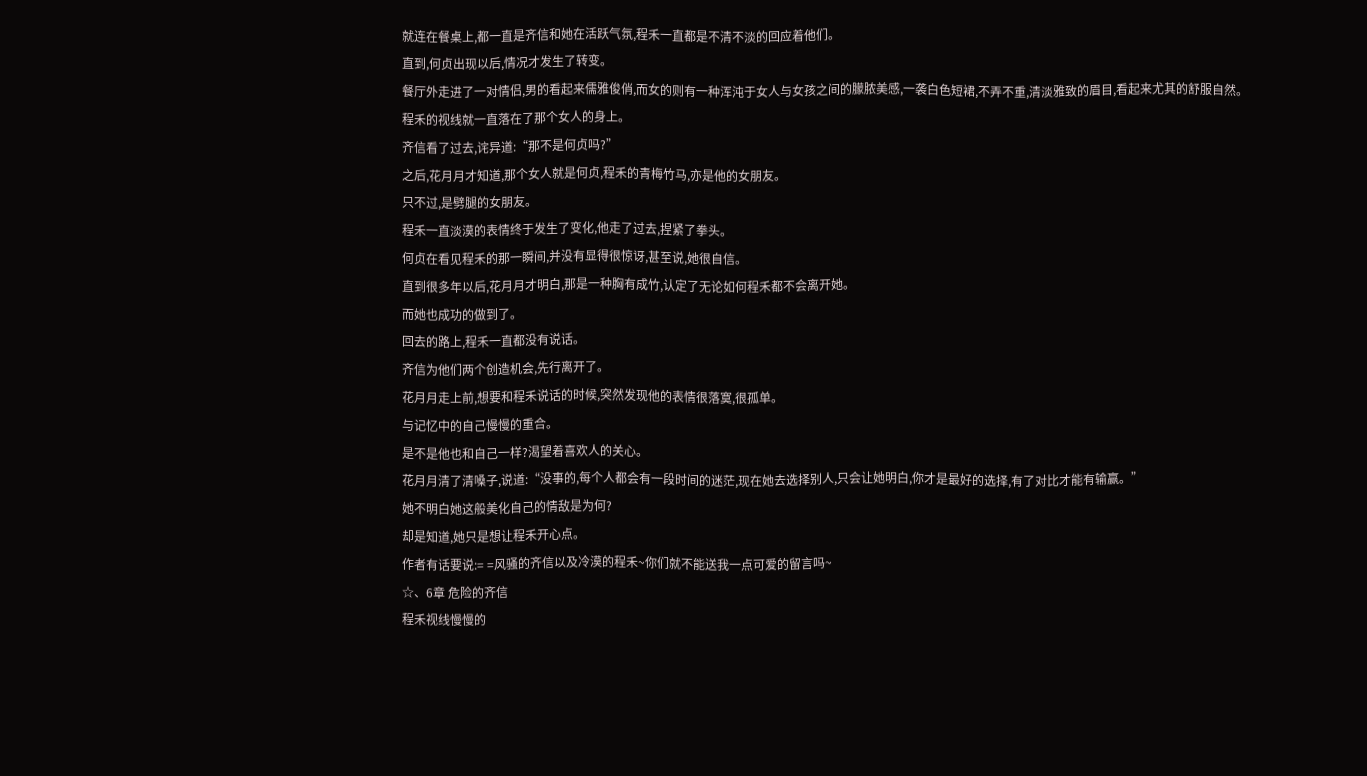就连在餐桌上,都一直是齐信和她在活跃气氛,程禾一直都是不清不淡的回应着他们。
直到,何贞出现以后,情况才发生了转变。
餐厅外走进了一对情侣,男的看起来儒雅俊俏,而女的则有一种浑沌于女人与女孩之间的朦脓美感,一袭白色短裙,不弄不重,清淡雅致的眉目,看起来尤其的舒服自然。
程禾的视线就一直落在了那个女人的身上。
齐信看了过去,诧异道:“那不是何贞吗?”
之后,花月月才知道,那个女人就是何贞,程禾的青梅竹马,亦是他的女朋友。
只不过,是劈腿的女朋友。
程禾一直淡漠的表情终于发生了变化,他走了过去,捏紧了拳头。
何贞在看见程禾的那一瞬间,并没有显得很惊讶,甚至说,她很自信。
直到很多年以后,花月月才明白,那是一种胸有成竹,认定了无论如何程禾都不会离开她。
而她也成功的做到了。
回去的路上,程禾一直都没有说话。
齐信为他们两个创造机会,先行离开了。
花月月走上前,想要和程禾说话的时候,突然发现他的表情很落寞,很孤单。
与记忆中的自己慢慢的重合。
是不是他也和自己一样?渴望着喜欢人的关心。
花月月清了清嗓子,说道:“没事的,每个人都会有一段时间的迷茫,现在她去选择别人,只会让她明白,你才是最好的选择,有了对比才能有输赢。”
她不明白她这般美化自己的情敌是为何?
却是知道,她只是想让程禾开心点。
作者有话要说:= =风骚的齐信以及冷漠的程禾~你们就不能送我一点可爱的留言吗~
☆、6章 危险的齐信
程禾视线慢慢的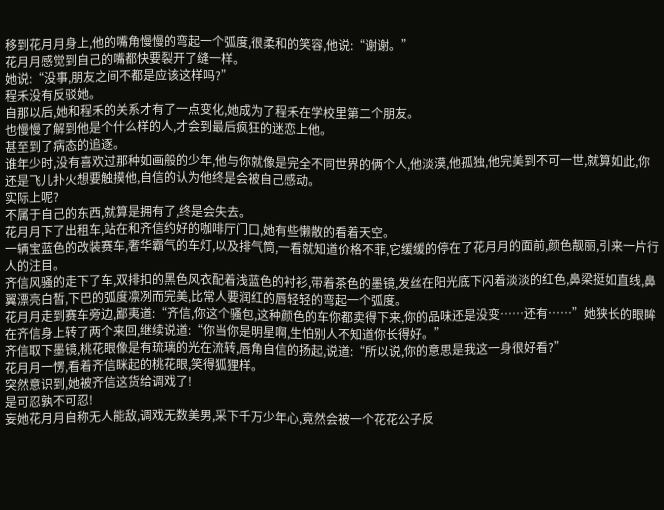移到花月月身上,他的嘴角慢慢的弯起一个弧度,很柔和的笑容,他说:“谢谢。”
花月月感觉到自己的嘴都快要裂开了缝一样。
她说:“没事,朋友之间不都是应该这样吗?”
程禾没有反驳她。
自那以后,她和程禾的关系才有了一点变化,她成为了程禾在学校里第二个朋友。
也慢慢了解到他是个什么样的人,才会到最后疯狂的迷恋上他。
甚至到了病态的追逐。
谁年少时,没有喜欢过那种如画般的少年,他与你就像是完全不同世界的俩个人,他淡漠,他孤独,他完美到不可一世,就算如此,你还是飞儿扑火想要触摸他,自信的认为他终是会被自己感动。
实际上呢?
不属于自己的东西,就算是拥有了,终是会失去。
花月月下了出租车,站在和齐信约好的咖啡厅门口,她有些懒散的看着天空。
一辆宝蓝色的改装赛车,奢华霸气的车灯,以及排气筒,一看就知道价格不菲,它缓缓的停在了花月月的面前,颜色靓丽,引来一片行人的注目。
齐信风骚的走下了车,双排扣的黑色风衣配着浅蓝色的衬衫,带着茶色的墨镜,发丝在阳光底下闪着淡淡的红色,鼻梁挺如直线,鼻翼漂亮白皙,下巴的弧度凛冽而完美,比常人要润红的唇轻轻的弯起一个弧度。
花月月走到赛车旁边,鄙夷道:“齐信,你这个骚包,这种颜色的车你都卖得下来,你的品味还是没变……还有……”她狭长的眼眸在齐信身上转了两个来回,继续说道:“你当你是明星啊,生怕别人不知道你长得好。”
齐信取下墨镜,桃花眼像是有琉璃的光在流转,唇角自信的扬起,说道:“所以说,你的意思是我这一身很好看?”
花月月一愣,看着齐信眯起的桃花眼,笑得狐狸样。
突然意识到,她被齐信这货给调戏了!
是可忍孰不可忍!
妄她花月月自称无人能敌,调戏无数美男,采下千万少年心,竟然会被一个花花公子反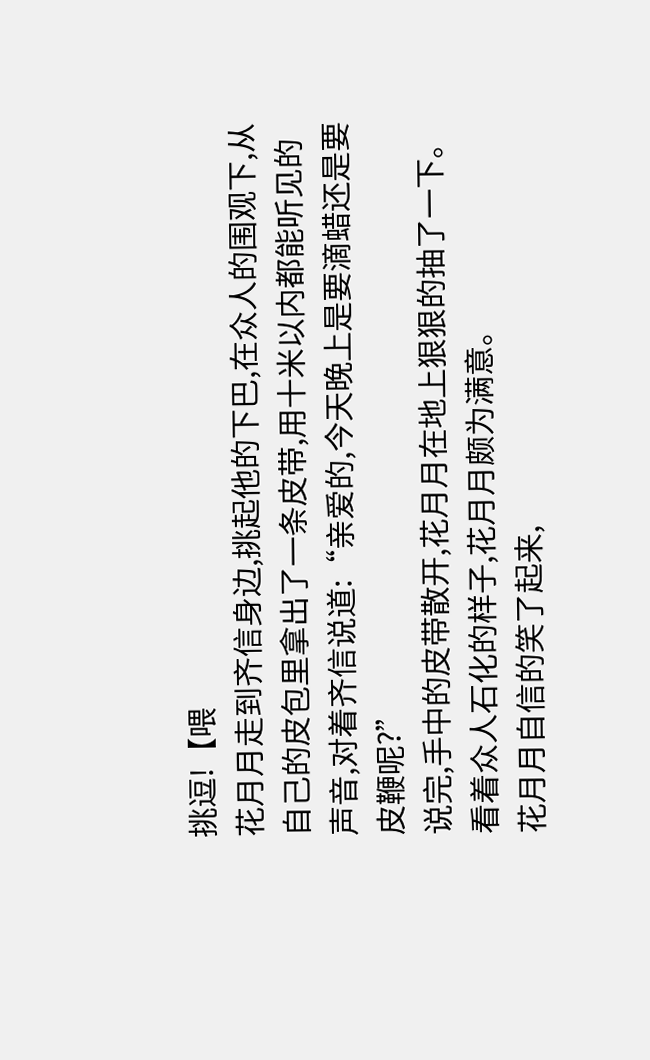挑逗!【喂
花月月走到齐信身边,挑起他的下巴,在众人的围观下,从自己的皮包里拿出了一条皮带,用十米以内都能听见的声音,对着齐信说道:“亲爱的,今天晚上是要滴蜡还是要皮鞭呢?”
说完,手中的皮带散开,花月月在地上狠狠的抽了一下。
看着众人石化的样子,花月月颇为满意。
花月月自信的笑了起来,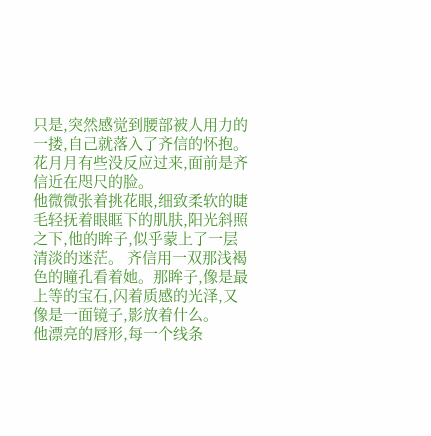只是,突然感觉到腰部被人用力的一搂,自己就落入了齐信的怀抱。
花月月有些没反应过来,面前是齐信近在咫尺的脸。
他微微张着挑花眼,细致柔软的睫毛轻抚着眼眶下的肌肤,阳光斜照之下,他的眸子,似乎蒙上了一层清淡的迷茫。 齐信用一双那浅褐色的瞳孔看着她。那眸子,像是最上等的宝石,闪着质感的光泽,又像是一面镜子,影放着什么。
他漂亮的唇形,每一个线条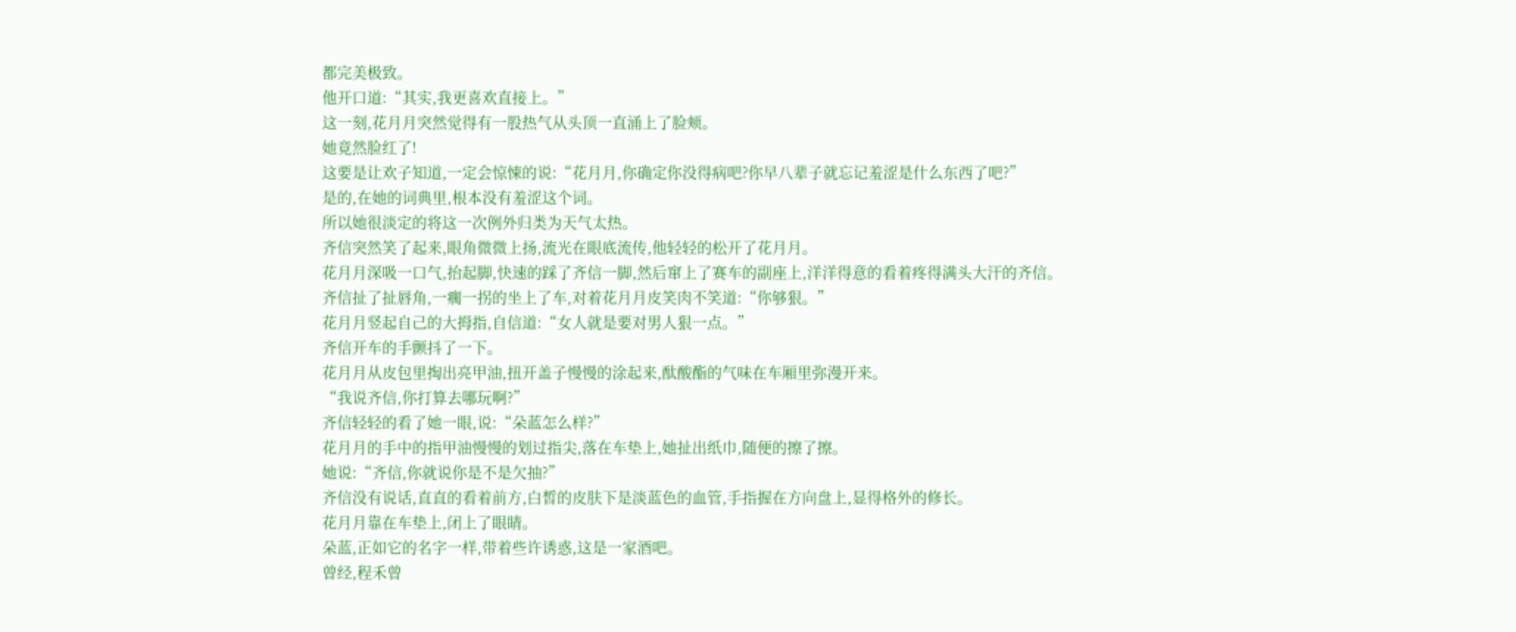都完美极致。
他开口道:“其实,我更喜欢直接上。”
这一刻,花月月突然觉得有一股热气从头顶一直涌上了脸颊。
她竟然脸红了!
这要是让欢子知道,一定会惊悚的说:“花月月,你确定你没得病吧?你早八辈子就忘记羞涩是什么东西了吧?”
是的,在她的词典里,根本没有羞涩这个词。
所以她很淡定的将这一次例外归类为天气太热。
齐信突然笑了起来,眼角微微上扬,流光在眼底流传,他轻轻的松开了花月月。
花月月深吸一口气,抬起脚,快速的踩了齐信一脚,然后窜上了赛车的副座上,洋洋得意的看着疼得满头大汗的齐信。
齐信扯了扯唇角,一瘸一拐的坐上了车,对着花月月皮笑肉不笑道:“你够狠。”
花月月竖起自己的大拇指,自信道:“女人就是要对男人狠一点。”
齐信开车的手颤抖了一下。
花月月从皮包里掏出亮甲油,扭开盖子慢慢的涂起来,酞酸酯的气味在车厢里弥漫开来。
“我说齐信,你打算去哪玩啊?”
齐信轻轻的看了她一眼,说:“朵蓝怎么样?”
花月月的手中的指甲油慢慢的划过指尖,落在车垫上,她扯出纸巾,随便的擦了擦。
她说:“齐信,你就说你是不是欠抽?”
齐信没有说话,直直的看着前方,白皙的皮肤下是淡蓝色的血管,手指握在方向盘上,显得格外的修长。
花月月靠在车垫上,闭上了眼睛。
朵蓝,正如它的名字一样,带着些许诱惑,这是一家酒吧。
曾经,程禾曾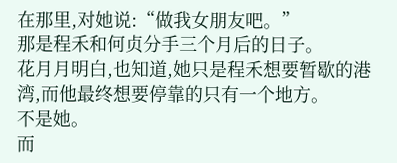在那里,对她说:“做我女朋友吧。”
那是程禾和何贞分手三个月后的日子。
花月月明白,也知道,她只是程禾想要暂歇的港湾,而他最终想要停靠的只有一个地方。
不是她。
而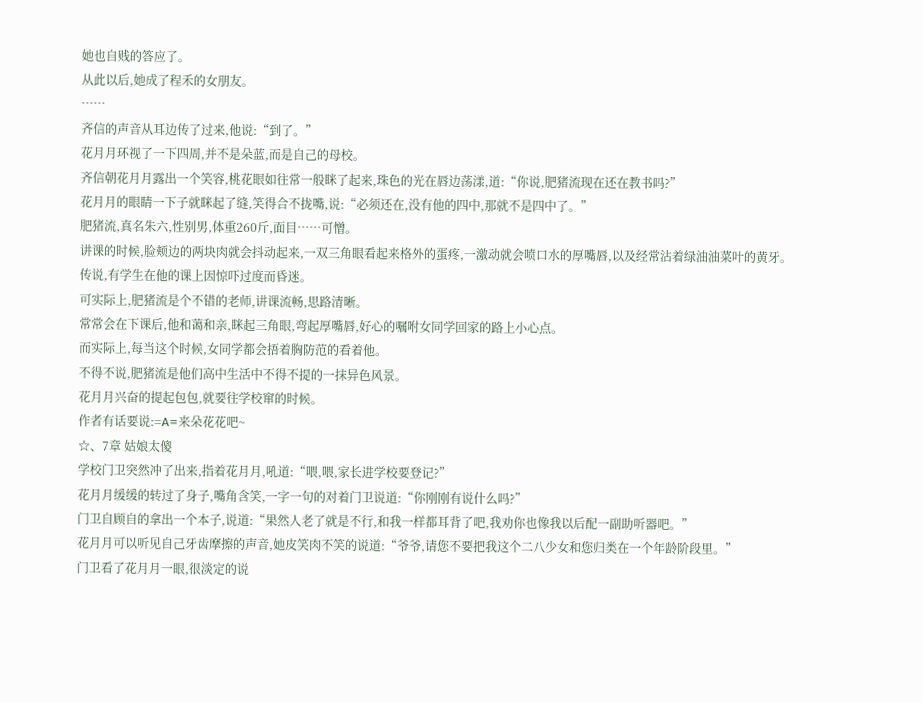她也自贱的答应了。
从此以后,她成了程禾的女朋友。
……
齐信的声音从耳边传了过来,他说:“到了。”
花月月环视了一下四周,并不是朵蓝,而是自己的母校。
齐信朝花月月露出一个笑容,桃花眼如往常一般眯了起来,珠色的光在唇边荡漾,道:“你说,肥猪流现在还在教书吗?”
花月月的眼睛一下子就眯起了缝,笑得合不拢嘴,说:“必须还在,没有他的四中,那就不是四中了。”
肥猪流,真名朱六,性别男,体重260斤,面目……可憎。
讲课的时候,脸颊边的两块肉就会抖动起来,一双三角眼看起来格外的蛋疼,一激动就会喷口水的厚嘴唇,以及经常沾着绿油油菜叶的黄牙。
传说,有学生在他的课上因惊吓过度而昏迷。
可实际上,肥猪流是个不错的老师,讲课流畅,思路清晰。
常常会在下课后,他和蔼和亲,眯起三角眼,弯起厚嘴唇,好心的嘱咐女同学回家的路上小心点。
而实际上,每当这个时候,女同学都会捂着胸防范的看着他。
不得不说,肥猪流是他们高中生活中不得不提的一抹异色风景。
花月月兴奋的提起包包,就要往学校窜的时候。
作者有话要说:=A=来朵花花吧~
☆、7章 姑娘太傻
学校门卫突然冲了出来,指着花月月,吼道:“喂,喂,家长进学校要登记?”
花月月缓缓的转过了身子,嘴角含笑,一字一句的对着门卫说道:“你刚刚有说什么吗?”
门卫自顾自的拿出一个本子,说道:“果然人老了就是不行,和我一样都耳背了吧,我劝你也像我以后配一副助听器吧。”
花月月可以听见自己牙齿摩擦的声音,她皮笑肉不笑的说道:“爷爷,请您不要把我这个二八少女和您归类在一个年龄阶段里。”
门卫看了花月月一眼,很淡定的说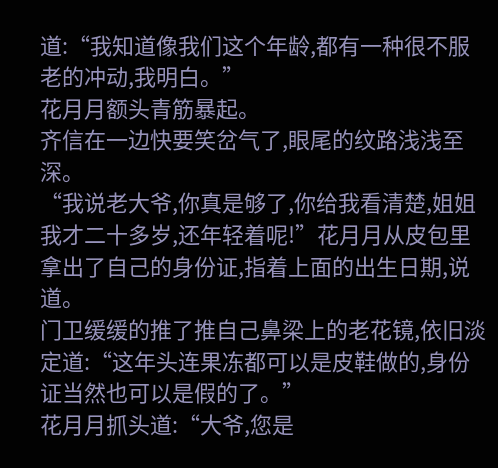道:“我知道像我们这个年龄,都有一种很不服老的冲动,我明白。”
花月月额头青筋暴起。
齐信在一边快要笑岔气了,眼尾的纹路浅浅至深。
“我说老大爷,你真是够了,你给我看清楚,姐姐我才二十多岁,还年轻着呢!”花月月从皮包里拿出了自己的身份证,指着上面的出生日期,说道。
门卫缓缓的推了推自己鼻梁上的老花镜,依旧淡定道:“这年头连果冻都可以是皮鞋做的,身份证当然也可以是假的了。”
花月月抓头道:“大爷,您是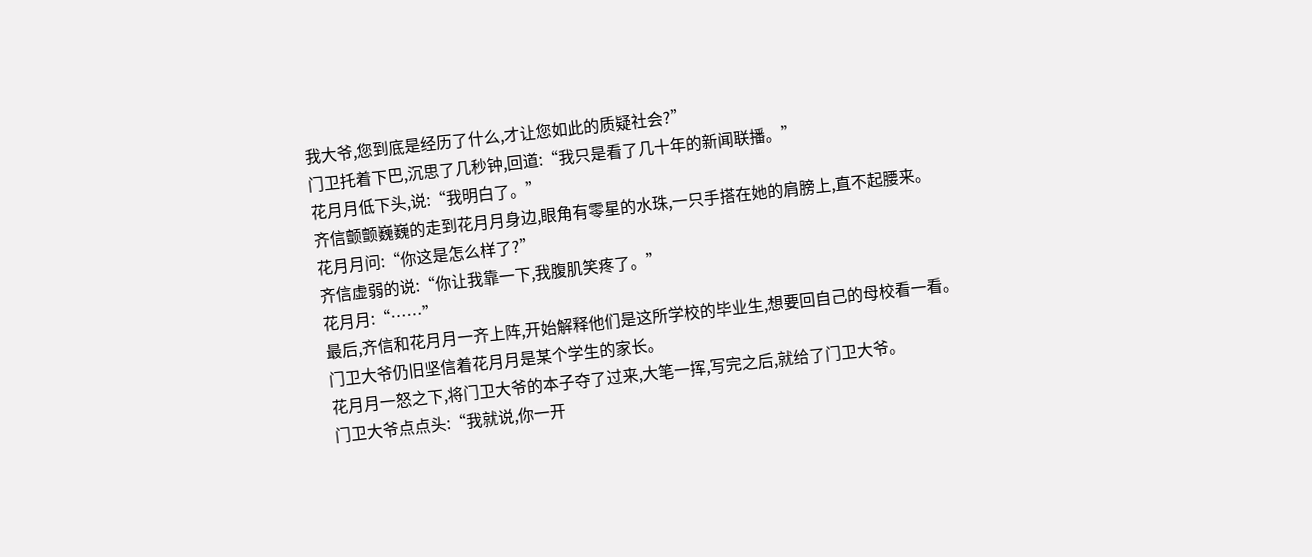我大爷,您到底是经历了什么,才让您如此的质疑社会?”
门卫托着下巴,沉思了几秒钟,回道:“我只是看了几十年的新闻联播。”
花月月低下头,说:“我明白了。”
齐信颤颤巍巍的走到花月月身边,眼角有零星的水珠,一只手搭在她的肩膀上,直不起腰来。
花月月问:“你这是怎么样了?”
齐信虚弱的说:“你让我靠一下,我腹肌笑疼了。”
花月月:“……”
最后,齐信和花月月一齐上阵,开始解释他们是这所学校的毕业生,想要回自己的母校看一看。
门卫大爷仍旧坚信着花月月是某个学生的家长。
花月月一怒之下,将门卫大爷的本子夺了过来,大笔一挥,写完之后,就给了门卫大爷。
门卫大爷点点头:“我就说,你一开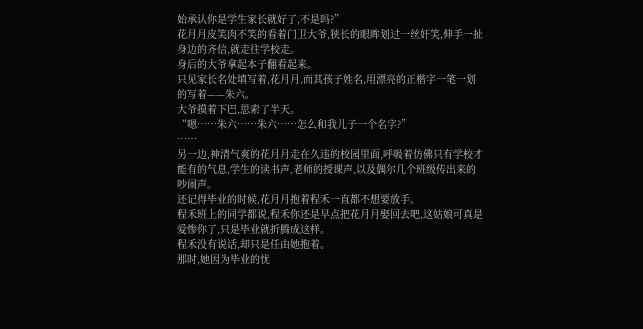始承认你是学生家长就好了,不是吗?”
花月月皮笑肉不笑的看着门卫大爷,狭长的眼眸划过一丝奸笑,伸手一扯身边的齐信,就走往学校走。
身后的大爷拿起本子翻看起来。
只见家长名处填写着,花月月,而其孩子姓名,用漂亮的正楷字一笔一划的写着——朱六。
大爷摸着下巴,思索了半天。
“嗯……朱六……朱六……怎么和我儿子一个名字?”
……
另一边,神清气爽的花月月走在久违的校园里面,呼吸着仿佛只有学校才能有的气息,学生的读书声,老师的授课声,以及偶尔几个班级传出来的吵闹声。
还记得毕业的时候,花月月抱着程禾一直都不想要放手。
程禾班上的同学都说,程禾你还是早点把花月月娶回去吧,这姑娘可真是爱惨你了,只是毕业就折腾成这样。
程禾没有说话,却只是任由她抱着。
那时,她因为毕业的忧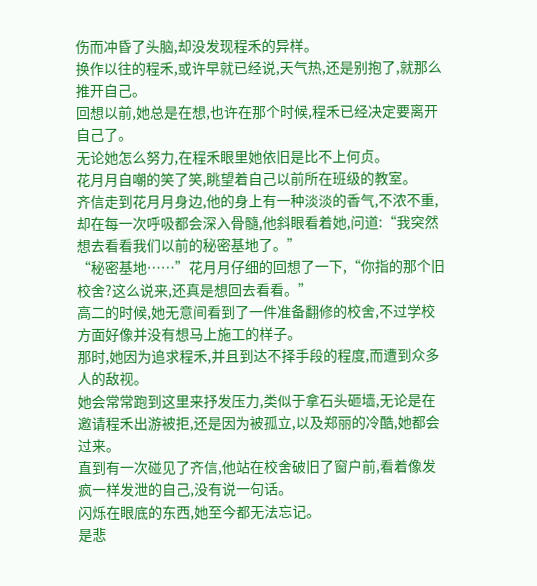伤而冲昏了头脑,却没发现程禾的异样。
换作以往的程禾,或许早就已经说,天气热,还是别抱了,就那么推开自己。
回想以前,她总是在想,也许在那个时候,程禾已经决定要离开自己了。
无论她怎么努力,在程禾眼里她依旧是比不上何贞。
花月月自嘲的笑了笑,眺望着自己以前所在班级的教室。
齐信走到花月月身边,他的身上有一种淡淡的香气,不浓不重,却在每一次呼吸都会深入骨髓,他斜眼看着她,问道:“我突然想去看看我们以前的秘密基地了。”
“秘密基地……”花月月仔细的回想了一下,“你指的那个旧校舍?这么说来,还真是想回去看看。”
高二的时候,她无意间看到了一件准备翻修的校舍,不过学校方面好像并没有想马上施工的样子。
那时,她因为追求程禾,并且到达不择手段的程度,而遭到众多人的敌视。
她会常常跑到这里来抒发压力,类似于拿石头砸墙,无论是在邀请程禾出游被拒,还是因为被孤立,以及郑丽的冷酷,她都会过来。
直到有一次碰见了齐信,他站在校舍破旧了窗户前,看着像发疯一样发泄的自己,没有说一句话。
闪烁在眼底的东西,她至今都无法忘记。
是悲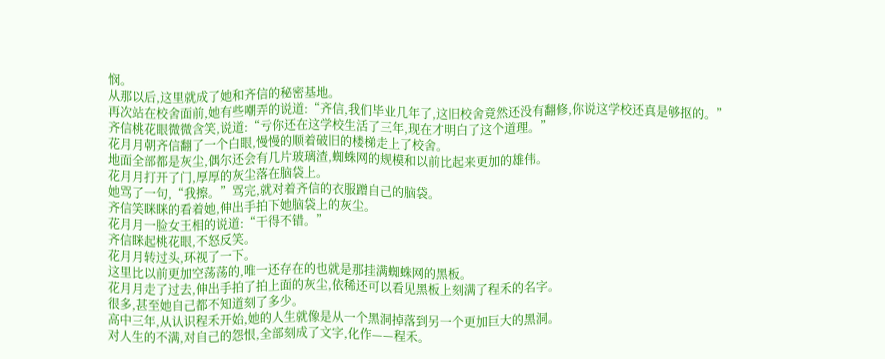悯。
从那以后,这里就成了她和齐信的秘密基地。
再次站在校舍面前,她有些嘲弄的说道:“齐信,我们毕业几年了,这旧校舍竟然还没有翻修,你说这学校还真是够抠的。”
齐信桃花眼微微含笑,说道:“亏你还在这学校生活了三年,现在才明白了这个道理。”
花月月朝齐信翻了一个白眼,慢慢的顺着破旧的楼梯走上了校舍。
地面全部都是灰尘,偶尔还会有几片玻璃渣,蜘蛛网的规模和以前比起来更加的雄伟。
花月月打开了门,厚厚的灰尘落在脑袋上。
她骂了一句,“我擦。”骂完,就对着齐信的衣服蹭自己的脑袋。
齐信笑眯眯的看着她,伸出手拍下她脑袋上的灰尘。
花月月一脸女王相的说道:“干得不错。”
齐信眯起桃花眼,不怒反笑。
花月月转过头,环视了一下。
这里比以前更加空荡荡的,唯一还存在的也就是那挂满蜘蛛网的黑板。
花月月走了过去,伸出手拍了拍上面的灰尘,依稀还可以看见黑板上刻满了程禾的名字。
很多,甚至她自己都不知道刻了多少。
高中三年,从认识程禾开始,她的人生就像是从一个黑洞掉落到另一个更加巨大的黑洞。
对人生的不满,对自己的怨恨,全部刻成了文字,化作——程禾。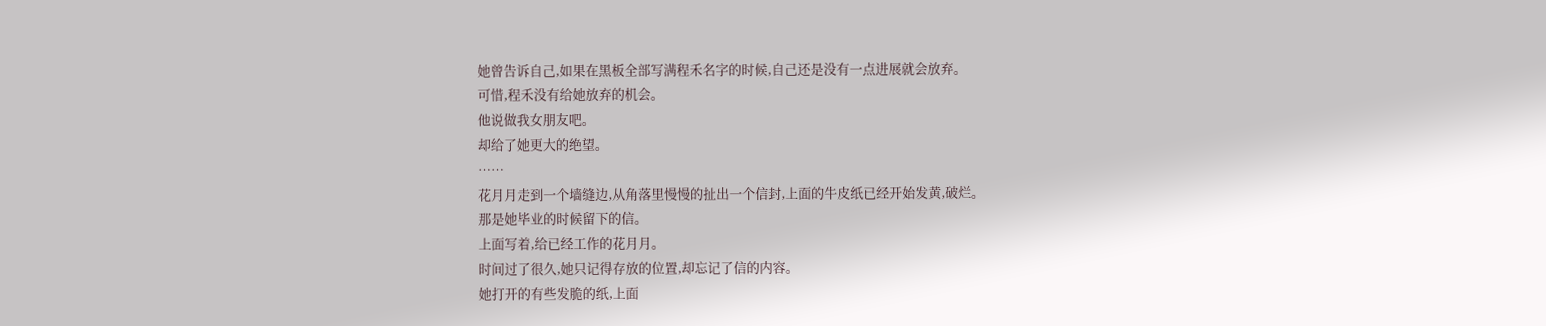她曾告诉自己,如果在黑板全部写满程禾名字的时候,自己还是没有一点进展就会放弃。
可惜,程禾没有给她放弃的机会。
他说做我女朋友吧。
却给了她更大的绝望。
……
花月月走到一个墙缝边,从角落里慢慢的扯出一个信封,上面的牛皮纸已经开始发黄,破烂。
那是她毕业的时候留下的信。
上面写着,给已经工作的花月月。
时间过了很久,她只记得存放的位置,却忘记了信的内容。
她打开的有些发脆的纸,上面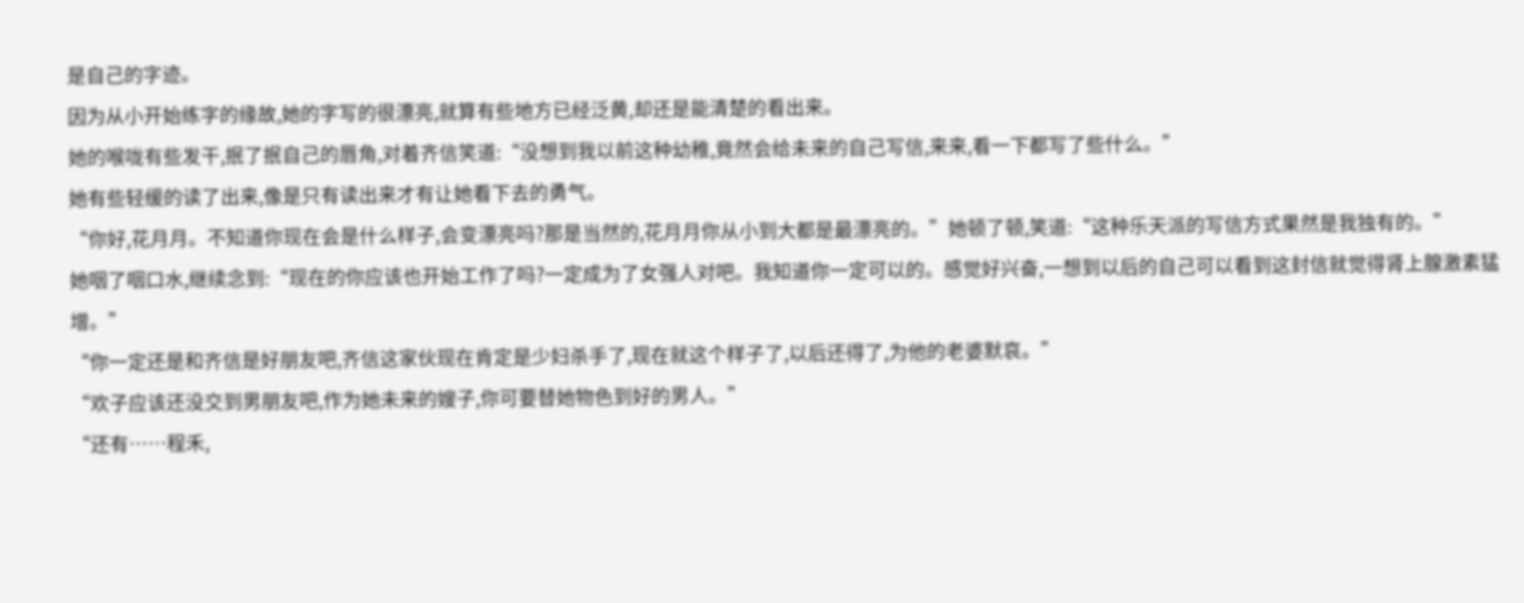是自己的字迹。
因为从小开始练字的缘故,她的字写的很漂亮,就算有些地方已经泛黄,却还是能清楚的看出来。
她的喉咙有些发干,抿了抿自己的唇角,对着齐信笑道:“没想到我以前这种幼稚,竟然会给未来的自己写信,来来,看一下都写了些什么。”
她有些轻缓的读了出来,像是只有读出来才有让她看下去的勇气。
“你好,花月月。不知道你现在会是什么样子,会变漂亮吗?那是当然的,花月月你从小到大都是最漂亮的。”她顿了顿,笑道:“这种乐天派的写信方式果然是我独有的。”
她咽了咽口水,继续念到:“现在的你应该也开始工作了吗?一定成为了女强人对吧。我知道你一定可以的。感觉好兴奋,一想到以后的自己可以看到这封信就觉得肾上腺激素猛增。”
“你一定还是和齐信是好朋友吧,齐信这家伙现在肯定是少妇杀手了,现在就这个样子了,以后还得了,为他的老婆默哀。”
“欢子应该还没交到男朋友吧,作为她未来的嫂子,你可要替她物色到好的男人。”
“还有……程禾,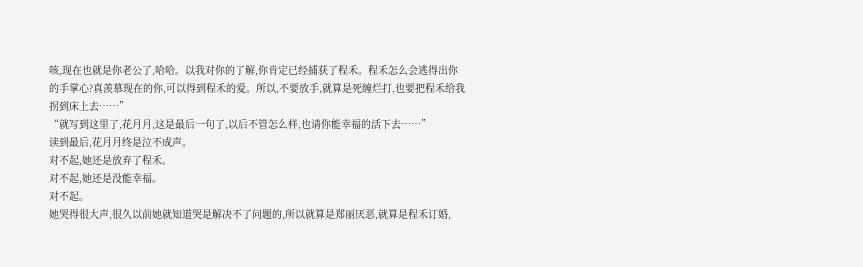咳,现在也就是你老公了,哈哈。以我对你的了解,你肯定已经捕获了程禾。程禾怎么会逃得出你的手掌心?真羡慕现在的你,可以得到程禾的爱。所以,不要放手,就算是死缠烂打,也要把程禾给我拐到床上去……”
“就写到这里了,花月月,这是最后一句了,以后不管怎么样,也请你能幸福的活下去……”
读到最后,花月月终是泣不成声。
对不起,她还是放弃了程禾。
对不起,她还是没能幸福。
对不起。
她哭得很大声,很久以前她就知道哭是解决不了问题的,所以就算是郑丽厌恶,就算是程禾订婚,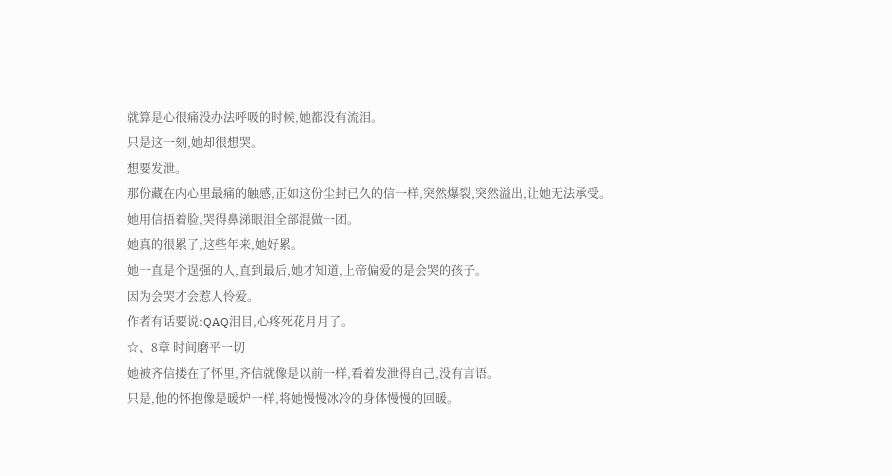就算是心很痛没办法呼吸的时候,她都没有流泪。
只是这一刻,她却很想哭。
想要发泄。
那份藏在内心里最痛的触感,正如这份尘封已久的信一样,突然爆裂,突然溢出,让她无法承受。
她用信捂着脸,哭得鼻涕眼泪全部混做一团。
她真的很累了,这些年来,她好累。
她一直是个逞强的人,直到最后,她才知道,上帝偏爱的是会哭的孩子。
因为会哭才会惹人怜爱。
作者有话要说:QAQ泪目,心疼死花月月了。
☆、8章 时间磨平一切
她被齐信搂在了怀里,齐信就像是以前一样,看着发泄得自己,没有言语。
只是,他的怀抱像是暖炉一样,将她慢慢冰冷的身体慢慢的回暖。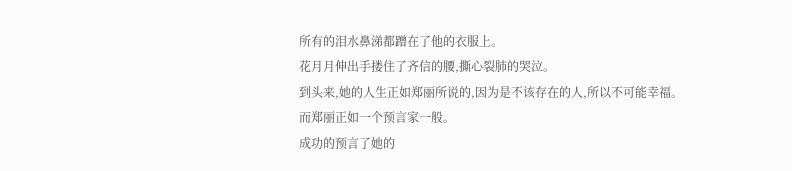所有的泪水鼻涕都蹭在了他的衣服上。
花月月伸出手搂住了齐信的腰,撕心裂肺的哭泣。
到头来,她的人生正如郑丽所说的,因为是不该存在的人,所以不可能幸福。
而郑丽正如一个预言家一般。
成功的预言了她的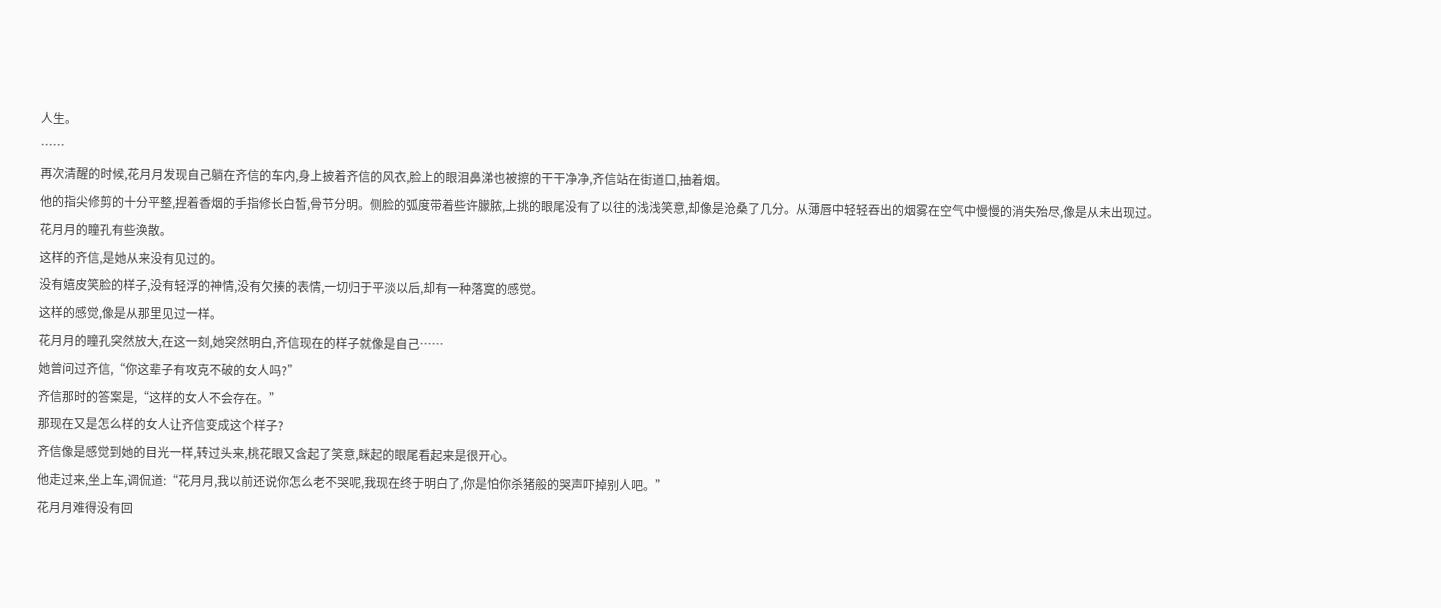人生。
……
再次清醒的时候,花月月发现自己躺在齐信的车内,身上披着齐信的风衣,脸上的眼泪鼻涕也被擦的干干净净,齐信站在街道口,抽着烟。
他的指尖修剪的十分平整,捏着香烟的手指修长白皙,骨节分明。侧脸的弧度带着些许朦脓,上挑的眼尾没有了以往的浅浅笑意,却像是沧桑了几分。从薄唇中轻轻吞出的烟雾在空气中慢慢的消失殆尽,像是从未出现过。
花月月的瞳孔有些涣散。
这样的齐信,是她从来没有见过的。
没有嬉皮笑脸的样子,没有轻浮的神情,没有欠揍的表情,一切归于平淡以后,却有一种落寞的感觉。
这样的感觉,像是从那里见过一样。
花月月的瞳孔突然放大,在这一刻,她突然明白,齐信现在的样子就像是自己……
她曾问过齐信,“你这辈子有攻克不破的女人吗?”
齐信那时的答案是,“这样的女人不会存在。”
那现在又是怎么样的女人让齐信变成这个样子?
齐信像是感觉到她的目光一样,转过头来,桃花眼又含起了笑意,眯起的眼尾看起来是很开心。
他走过来,坐上车,调侃道:“花月月,我以前还说你怎么老不哭呢,我现在终于明白了,你是怕你杀猪般的哭声吓掉别人吧。”
花月月难得没有回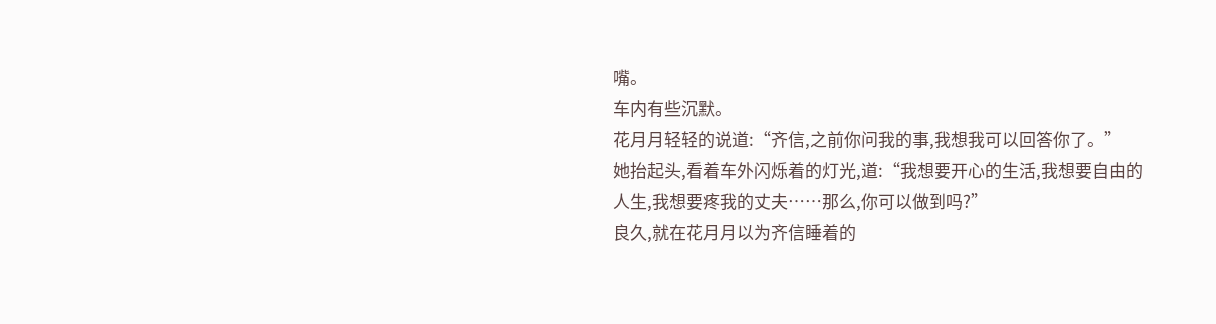嘴。
车内有些沉默。
花月月轻轻的说道:“齐信,之前你问我的事,我想我可以回答你了。”
她抬起头,看着车外闪烁着的灯光,道:“我想要开心的生活,我想要自由的人生,我想要疼我的丈夫……那么,你可以做到吗?”
良久,就在花月月以为齐信睡着的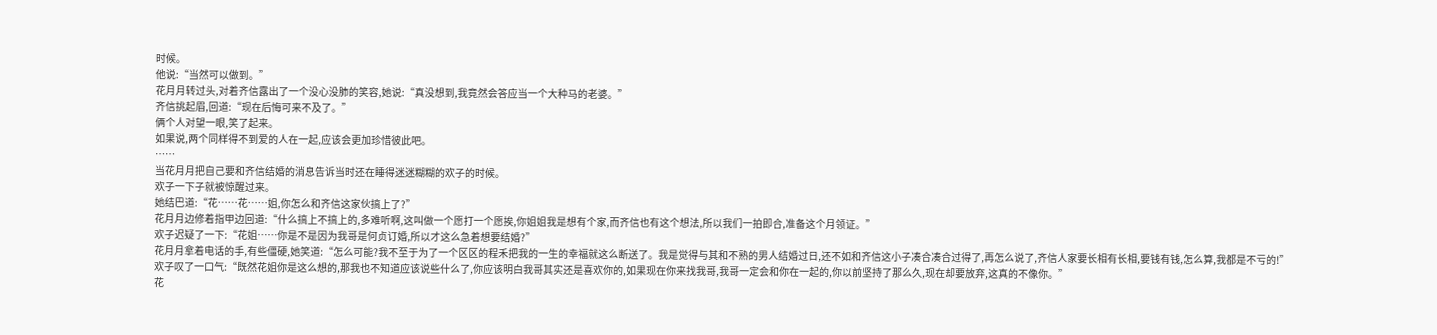时候。
他说:“当然可以做到。”
花月月转过头,对着齐信露出了一个没心没肺的笑容,她说:“真没想到,我竟然会答应当一个大种马的老婆。”
齐信挑起眉,回道:“现在后悔可来不及了。”
俩个人对望一眼,笑了起来。
如果说,两个同样得不到爱的人在一起,应该会更加珍惜彼此吧。
……
当花月月把自己要和齐信结婚的消息告诉当时还在睡得迷迷糊糊的欢子的时候。
欢子一下子就被惊醒过来。
她结巴道:“花……花……姐,你怎么和齐信这家伙搞上了?”
花月月边修着指甲边回道:“什么搞上不搞上的,多难听啊,这叫做一个愿打一个愿挨,你姐姐我是想有个家,而齐信也有这个想法,所以我们一拍即合,准备这个月领证。”
欢子迟疑了一下:“花姐……你是不是因为我哥是何贞订婚,所以才这么急着想要结婚?”
花月月拿着电话的手,有些僵硬,她笑道:“怎么可能?我不至于为了一个区区的程禾把我的一生的幸福就这么断送了。我是觉得与其和不熟的男人结婚过日,还不如和齐信这小子凑合凑合过得了,再怎么说了,齐信人家要长相有长相,要钱有钱,怎么算,我都是不亏的!”
欢子叹了一口气:“既然花姐你是这么想的,那我也不知道应该说些什么了,你应该明白我哥其实还是喜欢你的,如果现在你来找我哥,我哥一定会和你在一起的,你以前坚持了那么久,现在却要放弃,这真的不像你。”
花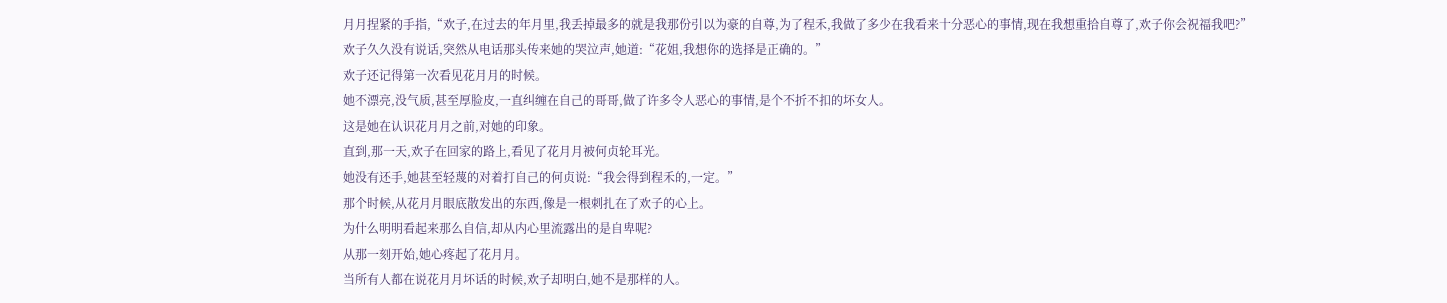月月捏紧的手指,“欢子,在过去的年月里,我丢掉最多的就是我那份引以为豪的自尊,为了程禾,我做了多少在我看来十分恶心的事情,现在我想重拾自尊了,欢子你会祝福我吧?”
欢子久久没有说话,突然从电话那头传来她的哭泣声,她道:“花姐,我想你的选择是正确的。”
欢子还记得第一次看见花月月的时候。
她不漂亮,没气质,甚至厚脸皮,一直纠缠在自己的哥哥,做了许多令人恶心的事情,是个不折不扣的坏女人。
这是她在认识花月月之前,对她的印象。
直到,那一天,欢子在回家的路上,看见了花月月被何贞轮耳光。
她没有还手,她甚至轻蔑的对着打自己的何贞说:“我会得到程禾的,一定。”
那个时候,从花月月眼底散发出的东西,像是一根刺扎在了欢子的心上。
为什么明明看起来那么自信,却从内心里流露出的是自卑呢?
从那一刻开始,她心疼起了花月月。
当所有人都在说花月月坏话的时候,欢子却明白,她不是那样的人。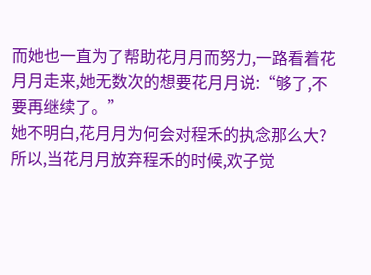而她也一直为了帮助花月月而努力,一路看着花月月走来,她无数次的想要花月月说:“够了,不要再继续了。”
她不明白,花月月为何会对程禾的执念那么大?
所以,当花月月放弃程禾的时候,欢子觉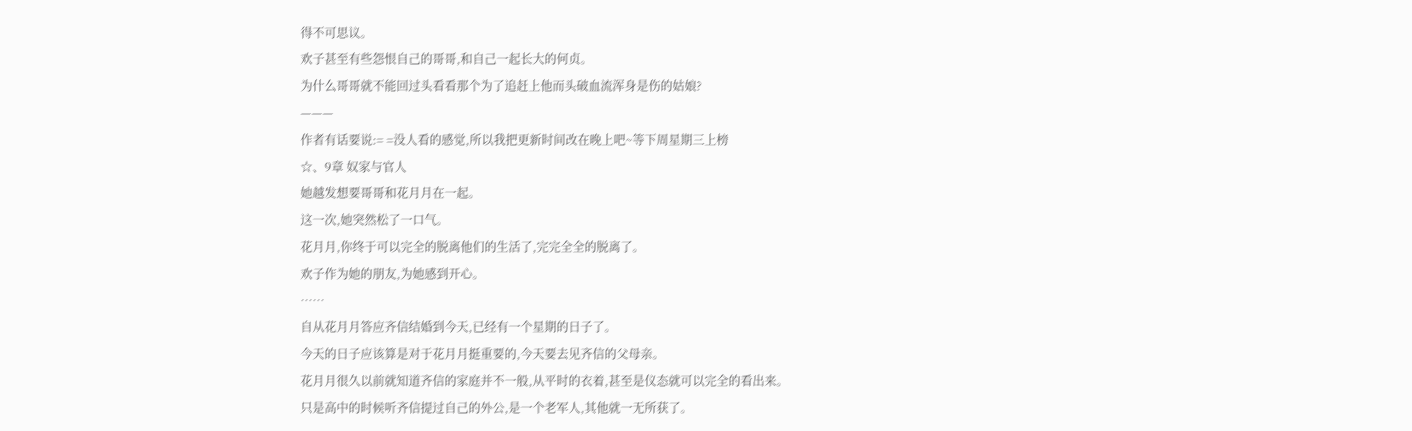得不可思议。
欢子甚至有些怨恨自己的哥哥,和自己一起长大的何贞。
为什么哥哥就不能回过头看看那个为了追赶上他而头破血流浑身是伤的姑娘?
———
作者有话要说:= =没人看的感觉,所以我把更新时间改在晚上吧~等下周星期三上榜
☆、9章 奴家与官人
她越发想要哥哥和花月月在一起。
这一次,她突然松了一口气。
花月月,你终于可以完全的脱离他们的生活了,完完全全的脱离了。
欢子作为她的朋友,为她感到开心。
……
自从花月月答应齐信结婚到今天,已经有一个星期的日子了。
今天的日子应该算是对于花月月挺重要的,今天要去见齐信的父母亲。
花月月很久以前就知道齐信的家庭并不一般,从平时的衣着,甚至是仪态就可以完全的看出来。
只是高中的时候听齐信提过自己的外公,是一个老军人,其他就一无所获了。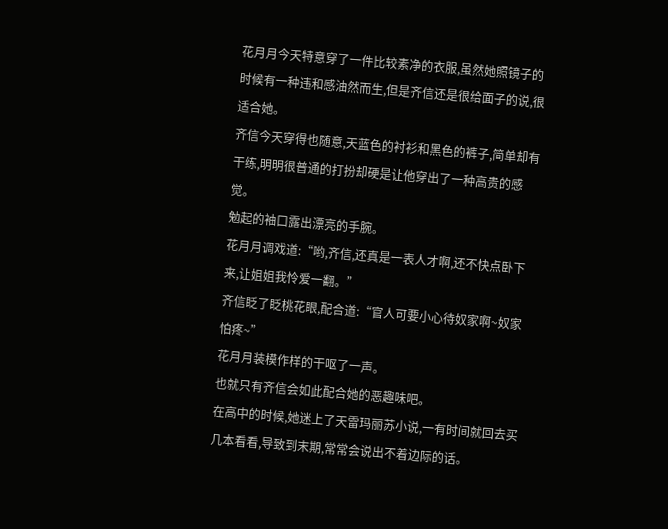花月月今天特意穿了一件比较素净的衣服,虽然她照镜子的时候有一种违和感油然而生,但是齐信还是很给面子的说,很适合她。
齐信今天穿得也随意,天蓝色的衬衫和黑色的裤子,简单却有干练,明明很普通的打扮却硬是让他穿出了一种高贵的感觉。
勉起的袖口露出漂亮的手腕。
花月月调戏道:“哟,齐信,还真是一表人才啊,还不快点卧下来,让姐姐我怜爱一翻。”
齐信眨了眨桃花眼,配合道:“官人可要小心待奴家啊~奴家怕疼~”
花月月装模作样的干呕了一声。
也就只有齐信会如此配合她的恶趣味吧。
在高中的时候,她迷上了天雷玛丽苏小说,一有时间就回去买几本看看,导致到末期,常常会说出不着边际的话。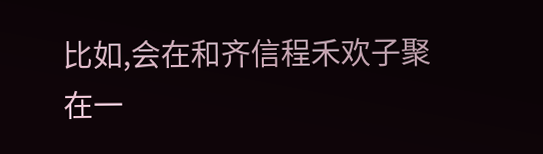比如,会在和齐信程禾欢子聚在一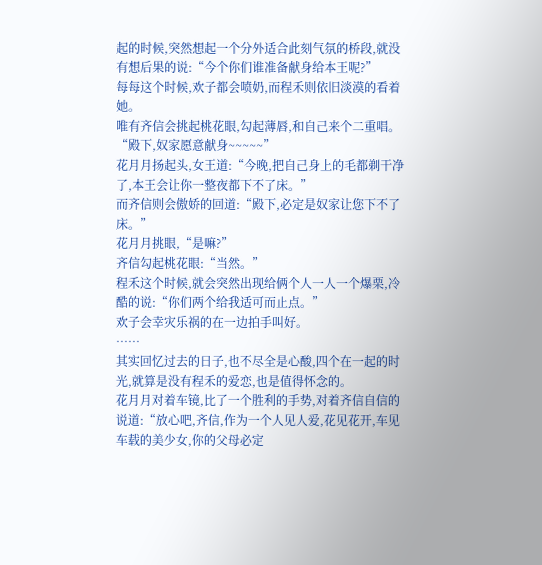起的时候,突然想起一个分外适合此刻气氛的桥段,就没有想后果的说:“今个你们谁准备献身给本王呢?”
每每这个时候,欢子都会喷奶,而程禾则依旧淡漠的看着她。
唯有齐信会挑起桃花眼,勾起薄唇,和自己来个二重唱。
“殿下,奴家愿意献身~~~~~”
花月月扬起头,女王道:“今晚,把自己身上的毛都剃干净了,本王会让你一整夜都下不了床。”
而齐信则会傲娇的回道:“殿下,必定是奴家让您下不了床。”
花月月挑眼,“是嘛?”
齐信勾起桃花眼:“当然。”
程禾这个时候,就会突然出现给俩个人一人一个爆栗,冷酷的说:“你们两个给我适可而止点。”
欢子会幸灾乐祸的在一边拍手叫好。
……
其实回忆过去的日子,也不尽全是心酸,四个在一起的时光,就算是没有程禾的爱恋,也是值得怀念的。
花月月对着车镜,比了一个胜利的手势,对着齐信自信的说道:“放心吧,齐信,作为一个人见人爱,花见花开,车见车载的美少女,你的父母必定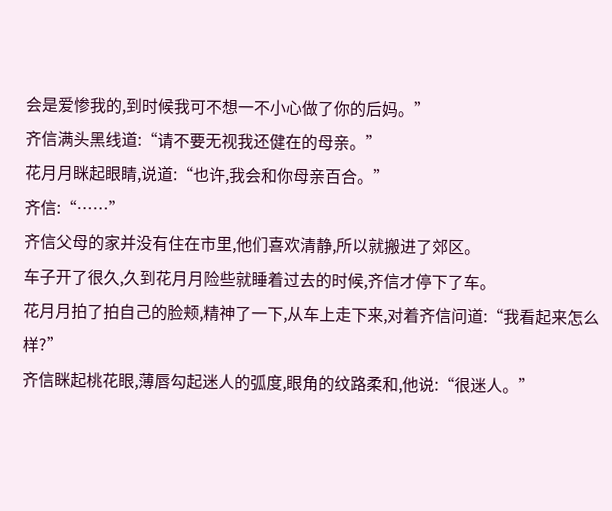会是爱惨我的,到时候我可不想一不小心做了你的后妈。”
齐信满头黑线道:“请不要无视我还健在的母亲。”
花月月眯起眼睛,说道:“也许,我会和你母亲百合。”
齐信:“……”
齐信父母的家并没有住在市里,他们喜欢清静,所以就搬进了郊区。
车子开了很久,久到花月月险些就睡着过去的时候,齐信才停下了车。
花月月拍了拍自己的脸颊,精神了一下,从车上走下来,对着齐信问道:“我看起来怎么样?”
齐信眯起桃花眼,薄唇勾起迷人的弧度,眼角的纹路柔和,他说:“很迷人。”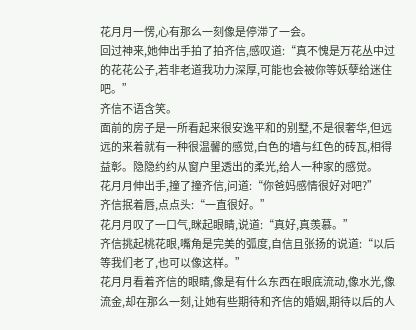花月月一愣,心有那么一刻像是停滞了一会。
回过神来,她伸出手拍了拍齐信,感叹道:“真不愧是万花丛中过的花花公子,若非老道我功力深厚,可能也会被你等妖孽给迷住吧。”
齐信不语含笑。
面前的房子是一所看起来很安逸平和的别墅,不是很奢华,但远远的来着就有一种很温馨的感觉,白色的墙与红色的砖瓦,相得益彰。隐隐约约从窗户里透出的柔光,给人一种家的感觉。
花月月伸出手,撞了撞齐信,问道:“你爸妈感情很好对吧?”
齐信抿着唇,点点头:“一直很好。”
花月月叹了一口气,眯起眼睛,说道:“真好,真羡慕。”
齐信挑起桃花眼,嘴角是完美的弧度,自信且张扬的说道:“以后等我们老了,也可以像这样。”
花月月看着齐信的眼睛,像是有什么东西在眼底流动,像水光,像流金,却在那么一刻,让她有些期待和齐信的婚姻,期待以后的人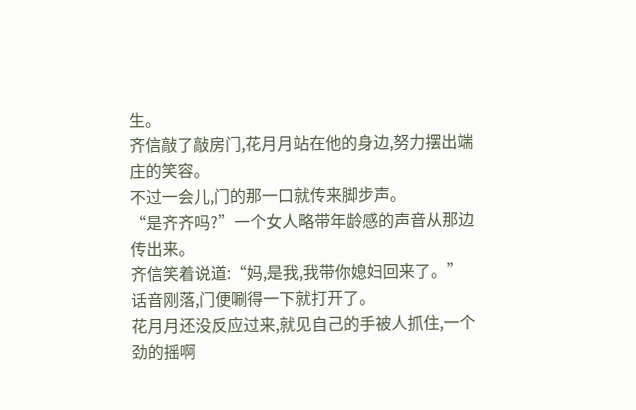生。
齐信敲了敲房门,花月月站在他的身边,努力摆出端庄的笑容。
不过一会儿,门的那一口就传来脚步声。
“是齐齐吗?”一个女人略带年龄感的声音从那边传出来。
齐信笑着说道:“妈,是我,我带你媳妇回来了。”
话音刚落,门便唰得一下就打开了。
花月月还没反应过来,就见自己的手被人抓住,一个劲的摇啊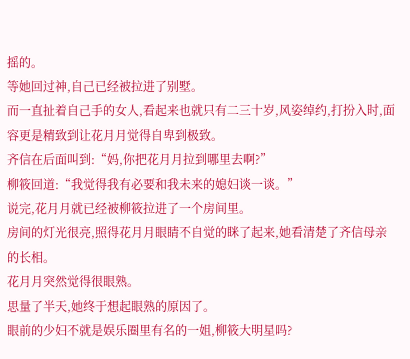摇的。
等她回过神,自己已经被拉进了别墅。
而一直扯着自己手的女人,看起来也就只有二三十岁,风姿绰约,打扮入时,面容更是精致到让花月月觉得自卑到极致。
齐信在后面叫到:“妈,你把花月月拉到哪里去啊?”
柳筱回道:“我觉得我有必要和我未来的媳妇谈一谈。”
说完,花月月就已经被柳筱拉进了一个房间里。
房间的灯光很亮,照得花月月眼睛不自觉的眯了起来,她看清楚了齐信母亲的长相。
花月月突然觉得很眼熟。
思量了半天,她终于想起眼熟的原因了。
眼前的少妇不就是娱乐圈里有名的一姐,柳筱大明星吗?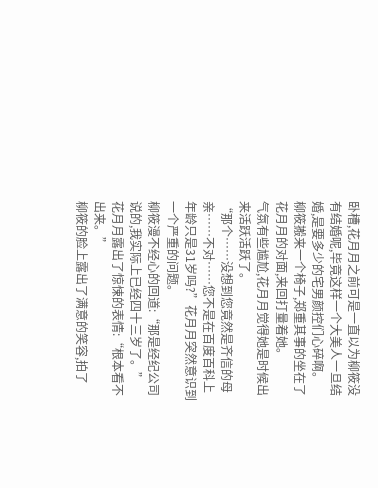卧槽,花月月之前可是一直以为柳筱没有结婚呢,毕竟这样一个大美人一旦结婚,是要多少的宅男颜控们心碎啊。
柳筱搬来一个椅子,郑重其事的坐在了花月月的对面,来回打量着她。
气氛有些尴尬,花月月觉得她是时候出来活跃活跃了。
“那个……没想到您竟然是齐信的母亲……不对……您不是在百度百科上年龄只是31岁吗?”花月月突然意识到一个严重的问题。
柳筱漫不经心的回道:“那是经纪公司说的,我实际上已经四十三岁了。”
花月月露出了惊悚的表情:“根本看不出来。”
柳筱的脸上露出了满意的笑容,拍了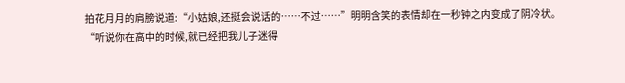拍花月月的肩膀说道:“小姑娘,还挺会说话的……不过……”明明含笑的表情却在一秒钟之内变成了阴冷状。
“听说你在高中的时候,就已经把我儿子迷得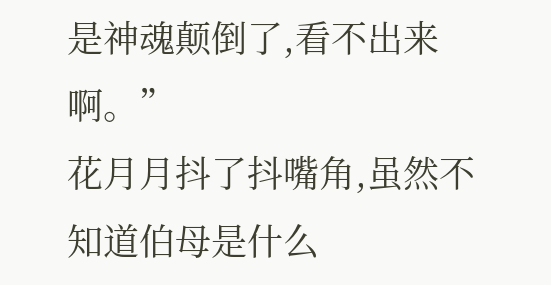是神魂颠倒了,看不出来啊。”
花月月抖了抖嘴角,虽然不知道伯母是什么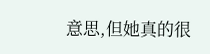意思,但她真的很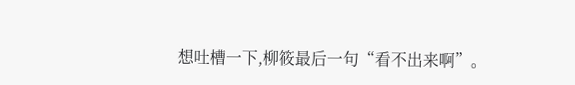想吐槽一下,柳筱最后一句“看不出来啊”。